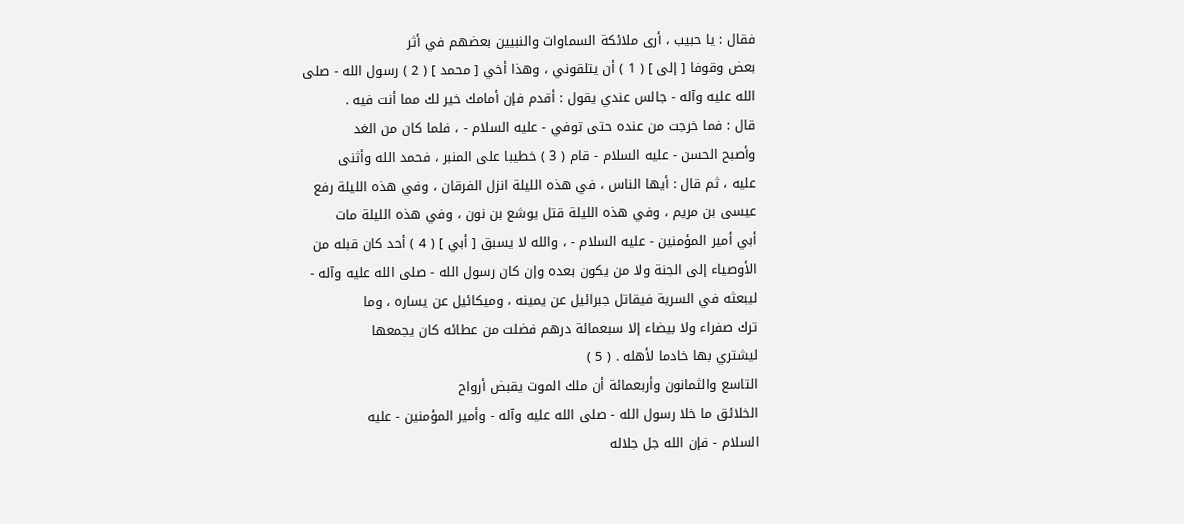فقال : يا حبيب ، أرى ملائكة السماوات والنبيين بعضهم في أثر
بعض وقوفا [ إلى ] ( 1 ) أن يتلقوني ، وهذا أخي [ محمد ] ( 2 ) رسول الله - صلى
الله عليه وآله - جالس عندي يقول : أقدم فإن أمامك خير لك مما أنت فيه .
قال : فما خرجت من عنده حتى توفي - عليه السلام - ، فلما كان من الغد
وأصبح الحسن - عليه السلام - قام ( 3 ) خطيبا على المنبر ، فحمد الله وأثنى
عليه ، ثم قال : أيها الناس ، في هذه الليلة انزل الفرقان ، وفي هذه الليلة رفع
عيسى بن مريم ، وفي هذه الليلة قتل يوشع بن نون ، وفي هذه الليلة مات
أبي أمير المؤمنين - عليه السلام - ، والله لا يسبق [ أبي ] ( 4 ) أحد كان قبله من
الأوصياء إلى الجنة ولا من يكون بعده وإن كان رسول الله - صلى الله عليه وآله -
ليبعثه في السرية فيقاتل جبرائيل عن يمينه ، وميكائيل عن يساره ، وما
ترك صفراء ولا بيضاء إلا سبعمائة درهم فضلت من عطائه كان يجمعها
ليشتري بها خادما لأهله . ( 5 )
التاسع والثمانون وأربعمائة أن ملك الموت يقبض أرواح
الخلائق ما خلا رسول الله - صلى الله عليه وآله - وأمير المؤمنين - عليه
السلام - فإن الله جل جلاله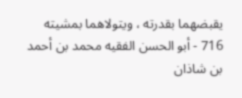يقبضهما بقدرته ، ويتولاهما بمشيته
716 - أبو الحسن الفقيه محمد بن أحمد بن شاذان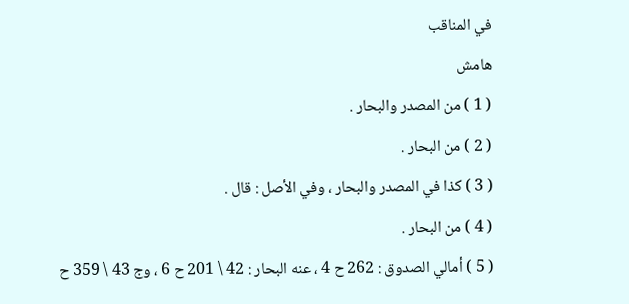في المناقب
هامش
( 1 ) من المصدر والبحار .
( 2 ) من البحار .
( 3 ) كذا في المصدر والبحار ، وفي الأصل : قال .
( 4 ) من البحار .
( 5 ) أمالي الصدوق : 262 ح 4 ، عنه البحار : 42 \ 201 ح 6 ، وج 43 \ 359 ح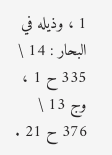1 ، وذيله في
البحار : 14 \ 335 ح 1 ، وج 13 \ 376 ح 21 .